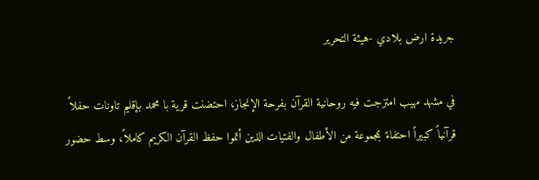جريدة ارض بلادي -هيئة التحرير

في مشهد مهيب امتزجت فيه روحانية القرآن بفرحة الإنجاز، احتضنت قرية با محمد بإقليم تاونات حفلاً قرآنياً كبيراً احتفاءً بمجموعة من الأطفال والفتيات الذين أتموا حفظ القرآن الكريم كاملاً، وسط حضور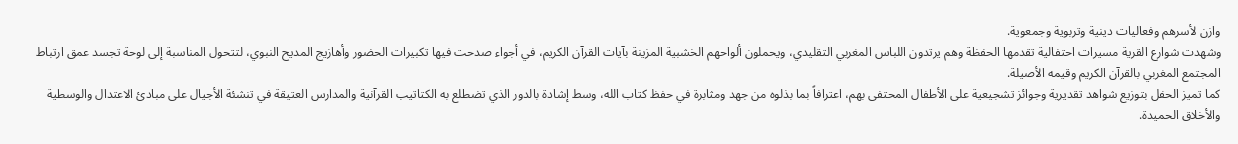وازن لأسرهم وفعاليات دينية وتربوية وجمعوية.
وشهدت شوارع القرية مسيرات احتفالية تقدمها الحفظة وهم يرتدون اللباس المغربي التقليدي، ويحملون ألواحهم الخشبية المزينة بآيات القرآن الكريم، في أجواء صدحت فيها تكبيرات الحضور وأهازيج المديح النبوي، لتتحول المناسبة إلى لوحة تجسد عمق ارتباط المجتمع المغربي بالقرآن الكريم وقيمه الأصيلة.
كما تميز الحفل بتوزيع شواهد تقديرية وجوائز تشجيعية على الأطفال المحتفى بهم، اعترافاً بما بذلوه من جهد ومثابرة في حفظ كتاب الله، وسط إشادة بالدور الذي تضطلع به الكتاتيب القرآنية والمدارس العتيقة في تنشئة الأجيال على مبادئ الاعتدال والوسطية والأخلاق الحميدة.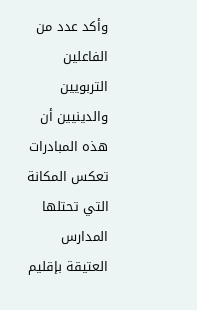وأكد عدد من الفاعلين التربويين والدينيين أن هذه المبادرات تعكس المكانة التي تحتلها المدارس العتيقة بإقليم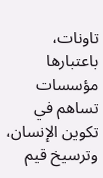تاونات، باعتبارها مؤسسات تساهم في تكوين الإنسان، وترسيخ قيم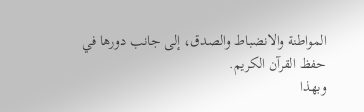المواطنة والانضباط والصدق، إلى جانب دورها في حفظ القرآن الكريم.
وبهذا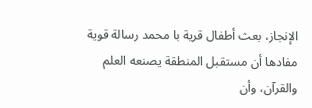الإنجاز، بعث أطفال قرية با محمد رسالة قوية مفادها أن مستقبل المنطقة يصنعه العلم والقرآن، وأن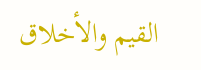القيم والأخلاق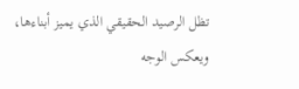تظل الرصيد الحقيقي الذي يميز أبناءها، ويعكس الوجه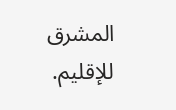المشرق للإقليم.